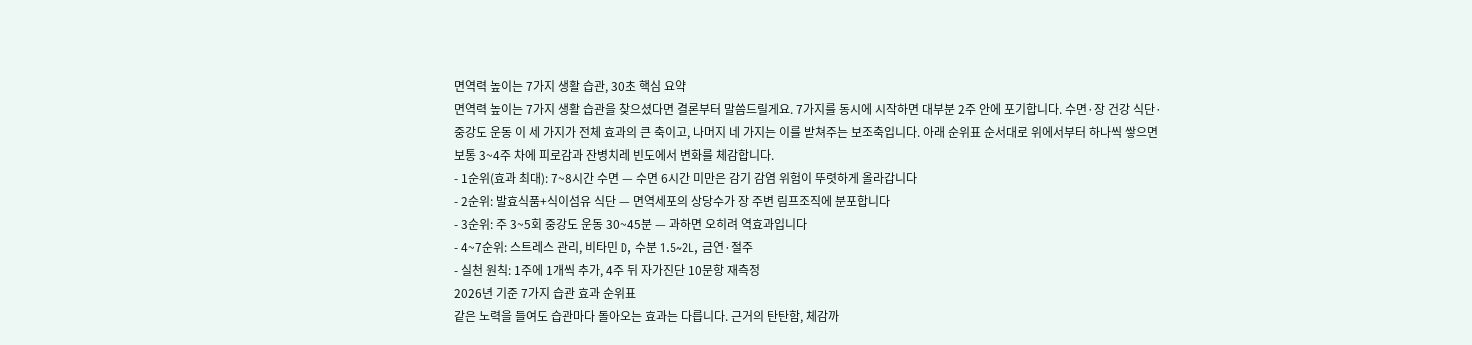면역력 높이는 7가지 생활 습관, 30초 핵심 요약
면역력 높이는 7가지 생활 습관을 찾으셨다면 결론부터 말씀드릴게요. 7가지를 동시에 시작하면 대부분 2주 안에 포기합니다. 수면·장 건강 식단·중강도 운동 이 세 가지가 전체 효과의 큰 축이고, 나머지 네 가지는 이를 받쳐주는 보조축입니다. 아래 순위표 순서대로 위에서부터 하나씩 쌓으면 보통 3~4주 차에 피로감과 잔병치레 빈도에서 변화를 체감합니다.
- 1순위(효과 최대): 7~8시간 수면 — 수면 6시간 미만은 감기 감염 위험이 뚜렷하게 올라갑니다
- 2순위: 발효식품+식이섬유 식단 — 면역세포의 상당수가 장 주변 림프조직에 분포합니다
- 3순위: 주 3~5회 중강도 운동 30~45분 — 과하면 오히려 역효과입니다
- 4~7순위: 스트레스 관리, 비타민 D, 수분 1.5~2L, 금연·절주
- 실천 원칙: 1주에 1개씩 추가, 4주 뒤 자가진단 10문항 재측정
2026년 기준 7가지 습관 효과 순위표
같은 노력을 들여도 습관마다 돌아오는 효과는 다릅니다. 근거의 탄탄함, 체감까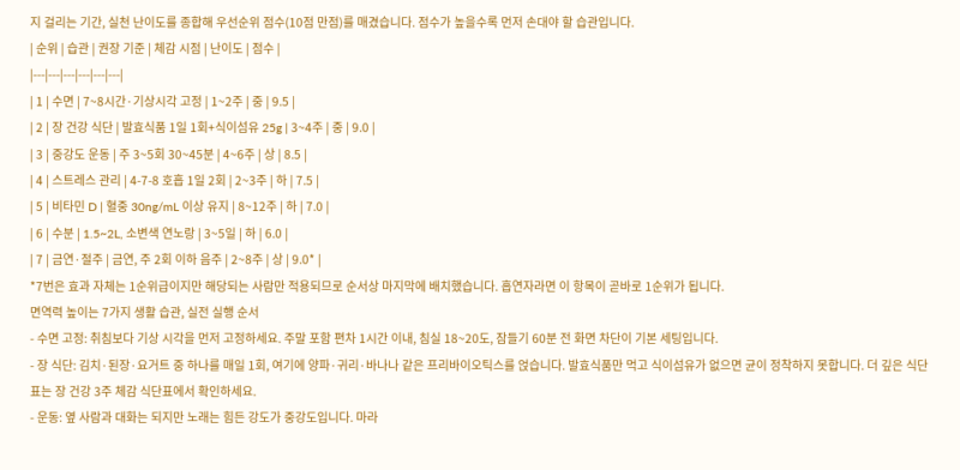지 걸리는 기간, 실천 난이도를 종합해 우선순위 점수(10점 만점)를 매겼습니다. 점수가 높을수록 먼저 손대야 할 습관입니다.
| 순위 | 습관 | 권장 기준 | 체감 시점 | 난이도 | 점수 |
|---|---|---|---|---|---|
| 1 | 수면 | 7~8시간·기상시각 고정 | 1~2주 | 중 | 9.5 |
| 2 | 장 건강 식단 | 발효식품 1일 1회+식이섬유 25g | 3~4주 | 중 | 9.0 |
| 3 | 중강도 운동 | 주 3~5회 30~45분 | 4~6주 | 상 | 8.5 |
| 4 | 스트레스 관리 | 4-7-8 호흡 1일 2회 | 2~3주 | 하 | 7.5 |
| 5 | 비타민 D | 혈중 30ng/mL 이상 유지 | 8~12주 | 하 | 7.0 |
| 6 | 수분 | 1.5~2L, 소변색 연노랑 | 3~5일 | 하 | 6.0 |
| 7 | 금연·절주 | 금연, 주 2회 이하 음주 | 2~8주 | 상 | 9.0* |
*7번은 효과 자체는 1순위급이지만 해당되는 사람만 적용되므로 순서상 마지막에 배치했습니다. 흡연자라면 이 항목이 곧바로 1순위가 됩니다.
면역력 높이는 7가지 생활 습관, 실전 실행 순서
- 수면 고정: 취침보다 기상 시각을 먼저 고정하세요. 주말 포함 편차 1시간 이내, 침실 18~20도, 잠들기 60분 전 화면 차단이 기본 세팅입니다.
- 장 식단: 김치·된장·요거트 중 하나를 매일 1회, 여기에 양파·귀리·바나나 같은 프리바이오틱스를 얹습니다. 발효식품만 먹고 식이섬유가 없으면 균이 정착하지 못합니다. 더 깊은 식단표는 장 건강 3주 체감 식단표에서 확인하세요.
- 운동: 옆 사람과 대화는 되지만 노래는 힘든 강도가 중강도입니다. 마라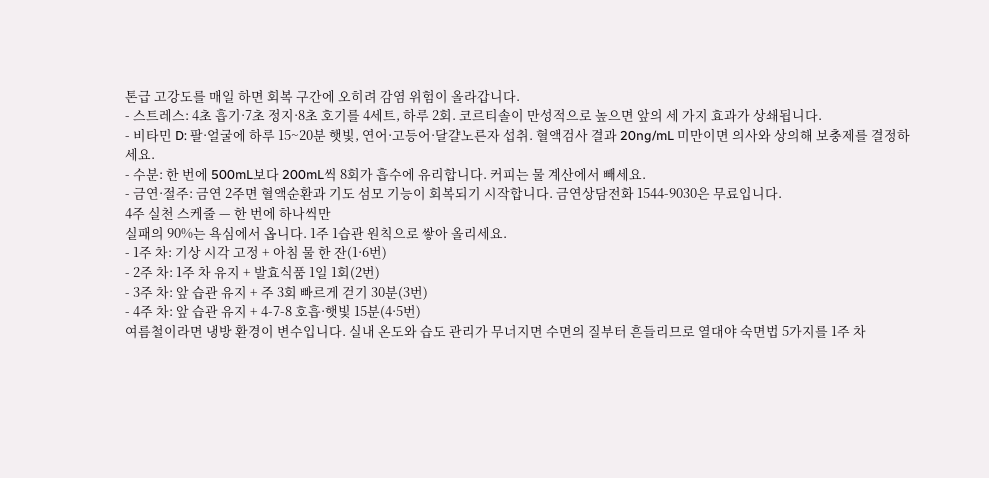톤급 고강도를 매일 하면 회복 구간에 오히려 감염 위험이 올라갑니다.
- 스트레스: 4초 흡기·7초 정지·8초 호기를 4세트, 하루 2회. 코르티솔이 만성적으로 높으면 앞의 세 가지 효과가 상쇄됩니다.
- 비타민 D: 팔·얼굴에 하루 15~20분 햇빛, 연어·고등어·달걀노른자 섭취. 혈액검사 결과 20ng/mL 미만이면 의사와 상의해 보충제를 결정하세요.
- 수분: 한 번에 500mL보다 200mL씩 8회가 흡수에 유리합니다. 커피는 물 계산에서 빼세요.
- 금연·절주: 금연 2주면 혈액순환과 기도 섬모 기능이 회복되기 시작합니다. 금연상담전화 1544-9030은 무료입니다.
4주 실천 스케줄 — 한 번에 하나씩만
실패의 90%는 욕심에서 옵니다. 1주 1습관 원칙으로 쌓아 올리세요.
- 1주 차: 기상 시각 고정 + 아침 물 한 잔(1·6번)
- 2주 차: 1주 차 유지 + 발효식품 1일 1회(2번)
- 3주 차: 앞 습관 유지 + 주 3회 빠르게 걷기 30분(3번)
- 4주 차: 앞 습관 유지 + 4-7-8 호흡·햇빛 15분(4·5번)
여름철이라면 냉방 환경이 변수입니다. 실내 온도와 습도 관리가 무너지면 수면의 질부터 흔들리므로 열대야 숙면법 5가지를 1주 차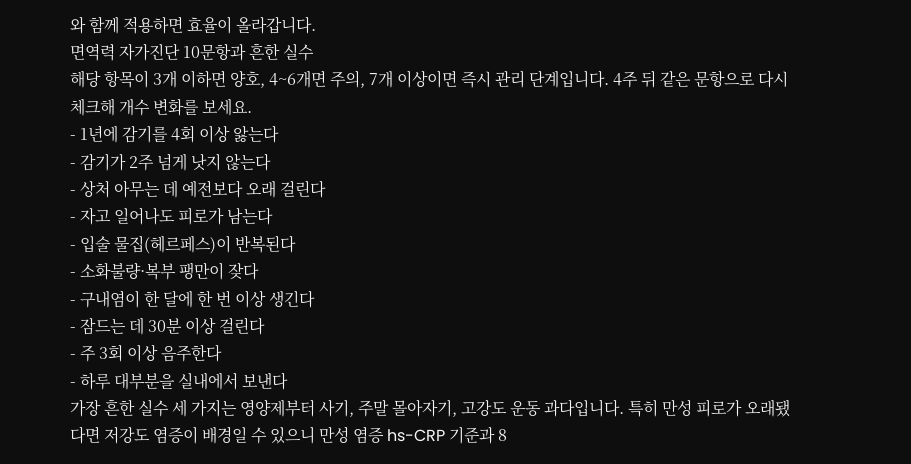와 함께 적용하면 효율이 올라갑니다.
면역력 자가진단 10문항과 흔한 실수
해당 항목이 3개 이하면 양호, 4~6개면 주의, 7개 이상이면 즉시 관리 단계입니다. 4주 뒤 같은 문항으로 다시 체크해 개수 변화를 보세요.
- 1년에 감기를 4회 이상 앓는다
- 감기가 2주 넘게 낫지 않는다
- 상처 아무는 데 예전보다 오래 걸린다
- 자고 일어나도 피로가 남는다
- 입술 물집(헤르페스)이 반복된다
- 소화불량·복부 팽만이 잦다
- 구내염이 한 달에 한 번 이상 생긴다
- 잠드는 데 30분 이상 걸린다
- 주 3회 이상 음주한다
- 하루 대부분을 실내에서 보낸다
가장 흔한 실수 세 가지는 영양제부터 사기, 주말 몰아자기, 고강도 운동 과다입니다. 특히 만성 피로가 오래됐다면 저강도 염증이 배경일 수 있으니 만성 염증 hs-CRP 기준과 8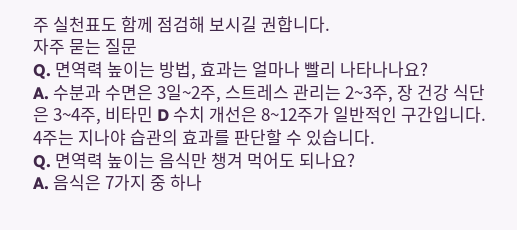주 실천표도 함께 점검해 보시길 권합니다.
자주 묻는 질문
Q. 면역력 높이는 방법, 효과는 얼마나 빨리 나타나나요?
A. 수분과 수면은 3일~2주, 스트레스 관리는 2~3주, 장 건강 식단은 3~4주, 비타민 D 수치 개선은 8~12주가 일반적인 구간입니다. 4주는 지나야 습관의 효과를 판단할 수 있습니다.
Q. 면역력 높이는 음식만 챙겨 먹어도 되나요?
A. 음식은 7가지 중 하나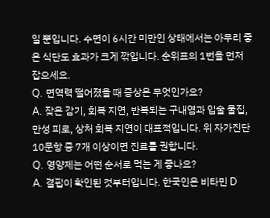일 뿐입니다. 수면이 6시간 미만인 상태에서는 아무리 좋은 식단도 효과가 크게 깎입니다. 순위표의 1번을 먼저 잡으세요.
Q. 면역력 떨어졌을 때 증상은 무엇인가요?
A. 잦은 감기, 회복 지연, 반복되는 구내염과 입술 물집, 만성 피로, 상처 회복 지연이 대표적입니다. 위 자가진단 10문항 중 7개 이상이면 진료를 권합니다.
Q. 영양제는 어떤 순서로 먹는 게 좋나요?
A. 결핍이 확인된 것부터입니다. 한국인은 비타민 D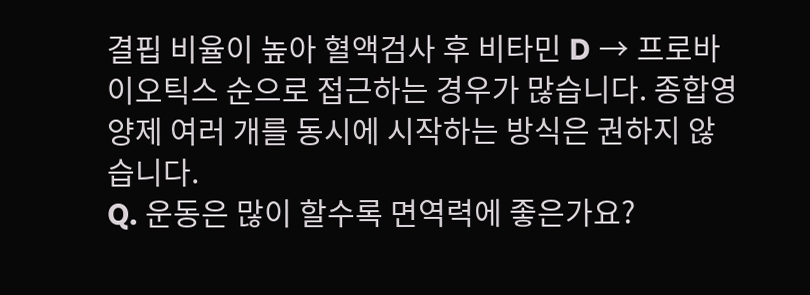결핍 비율이 높아 혈액검사 후 비타민 D → 프로바이오틱스 순으로 접근하는 경우가 많습니다. 종합영양제 여러 개를 동시에 시작하는 방식은 권하지 않습니다.
Q. 운동은 많이 할수록 면역력에 좋은가요?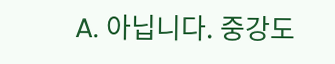A. 아닙니다. 중강도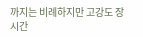까지는 비례하지만 고강도 장시간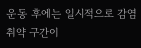운동 후에는 일시적으로 감염 취약 구간이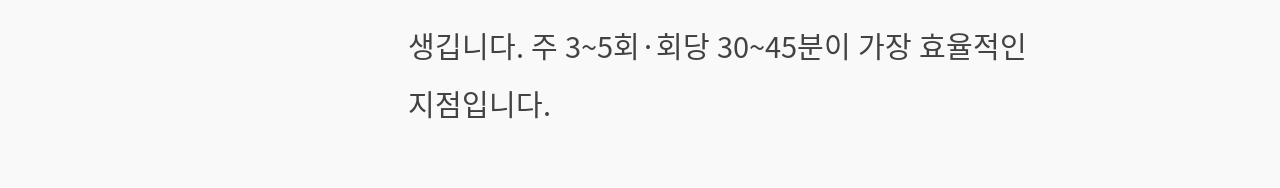생깁니다. 주 3~5회·회당 30~45분이 가장 효율적인 지점입니다.